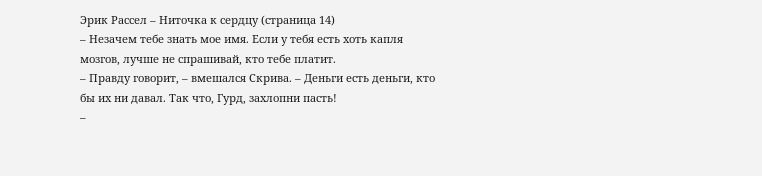Эрик Рассел – Ниточка к сердцу (страница 14)
– Незачем тебе знать мое имя. Если у тебя есть хоть капля мозгов, лучше не спрашивай, кто тебе платит.
– Правду говорит, – вмешался Скрива. – Деньги есть деньги, кто бы их ни давал. Так что, Гурд, захлопни пасть!
–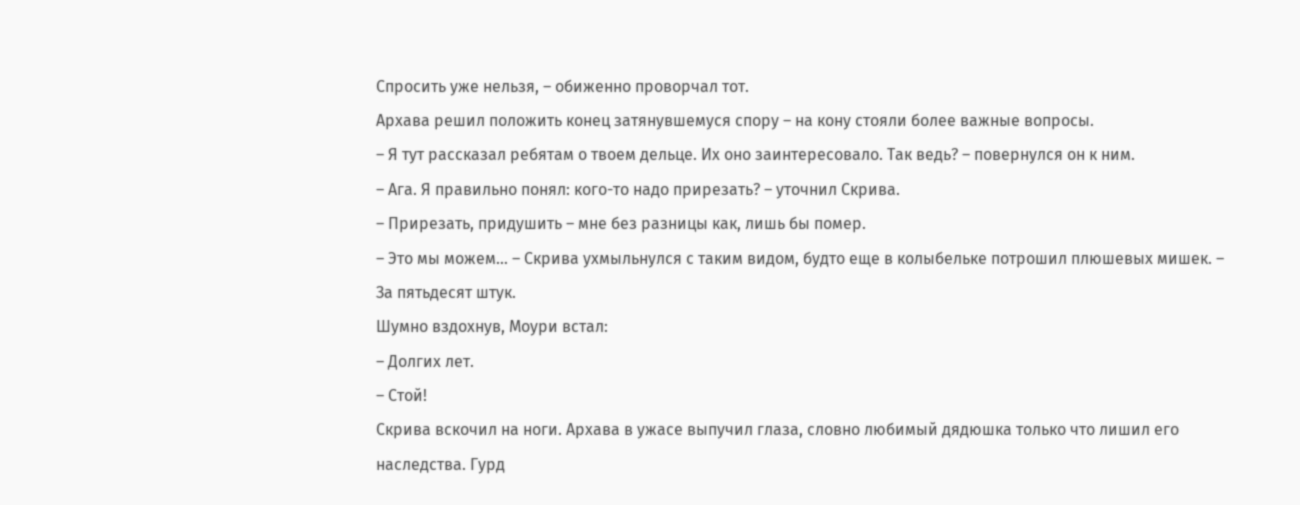Спросить уже нельзя, – обиженно проворчал тот.
Архава решил положить конец затянувшемуся спору – на кону стояли более важные вопросы.
– Я тут рассказал ребятам о твоем дельце. Их оно заинтересовало. Так ведь? – повернулся он к ним.
– Ага. Я правильно понял: кого-то надо прирезать? – уточнил Скрива.
– Прирезать, придушить – мне без разницы как, лишь бы помер.
– Это мы можем… – Скрива ухмыльнулся с таким видом, будто еще в колыбельке потрошил плюшевых мишек. – За пятьдесят штук.
Шумно вздохнув, Моури встал:
– Долгих лет.
– Стой!
Скрива вскочил на ноги. Архава в ужасе выпучил глаза, словно любимый дядюшка только что лишил его наследства. Гурд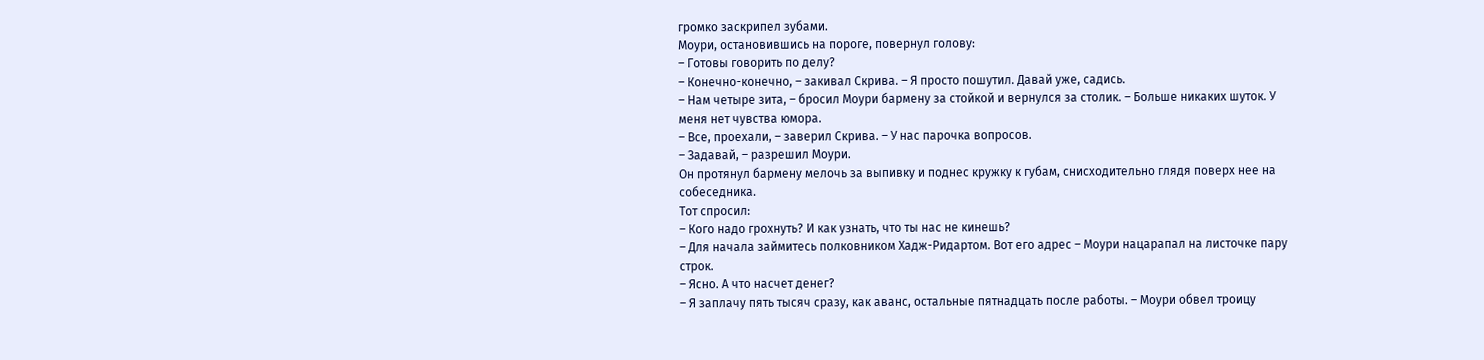громко заскрипел зубами.
Моури, остановившись на пороге, повернул голову:
– Готовы говорить по делу?
– Конечно-конечно, – закивал Скрива. – Я просто пошутил. Давай уже, садись.
– Нам четыре зита, – бросил Моури бармену за стойкой и вернулся за столик. – Больше никаких шуток. У меня нет чувства юмора.
– Все, проехали, – заверил Скрива. – У нас парочка вопросов.
– Задавай, – разрешил Моури.
Он протянул бармену мелочь за выпивку и поднес кружку к губам, снисходительно глядя поверх нее на собеседника.
Тот спросил:
– Кого надо грохнуть? И как узнать, что ты нас не кинешь?
– Для начала займитесь полковником Хадж-Ридартом. Вот его адрес – Моури нацарапал на листочке пару строк.
– Ясно. А что насчет денег?
– Я заплачу пять тысяч сразу, как аванс, остальные пятнадцать после работы. – Моури обвел троицу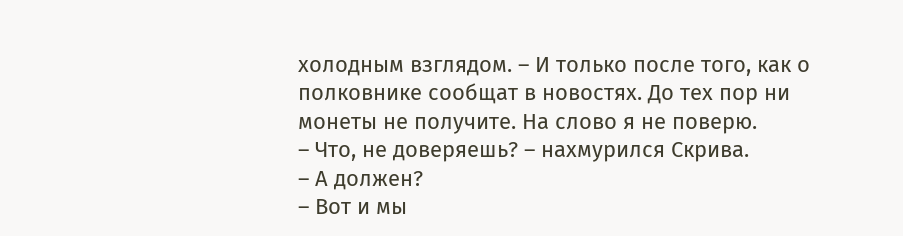холодным взглядом. – И только после того, как о полковнике сообщат в новостях. До тех пор ни монеты не получите. На слово я не поверю.
– Что, не доверяешь? – нахмурился Скрива.
– А должен?
– Вот и мы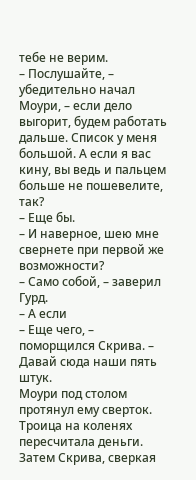тебе не верим.
– Послушайте, – убедительно начал Моури, – если дело выгорит, будем работать дальше. Список у меня большой. А если я вас кину, вы ведь и пальцем больше не пошевелите, так?
– Еще бы.
– И наверное, шею мне свернете при первой же возможности?
– Само собой, – заверил Гурд.
– А если
– Еще чего, – поморщился Скрива. – Давай сюда наши пять штук.
Моури под столом протянул ему сверток. Троица на коленях пересчитала деньги. Затем Скрива, сверкая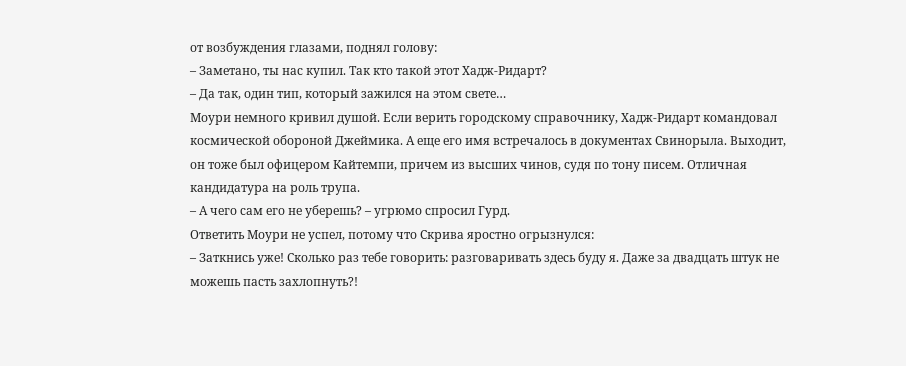от возбуждения глазами, поднял голову:
– Заметано, ты нас купил. Так кто такой этот Хадж-Ридарт?
– Да так, один тип, который зажился на этом свете…
Моури немного кривил душой. Если верить городскому справочнику, Хадж-Ридарт командовал космической обороной Джеймика. А еще его имя встречалось в документах Свинорыла. Выходит, он тоже был офицером Кайтемпи, причем из высших чинов, судя по тону писем. Отличная кандидатура на роль трупа.
– А чего сам его не уберешь? – угрюмо спросил Гурд.
Ответить Моури не успел, потому что Скрива яростно огрызнулся:
– Заткнись уже! Сколько раз тебе говорить: разговаривать здесь буду я. Даже за двадцать штук не можешь пасть захлопнуть?!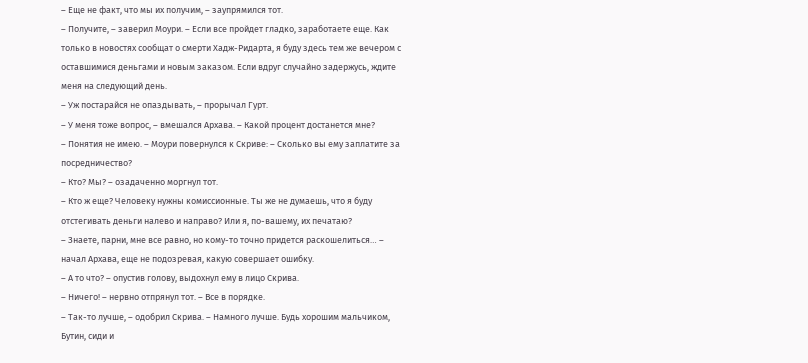– Еще не факт, что мы их получим, – заупрямился тот.
– Получите, – заверил Моури. – Если все пройдет гладко, заработаете еще. Как только в новостях сообщат о смерти Хадж-Ридарта, я буду здесь тем же вечером с оставшимися деньгами и новым заказом. Если вдруг случайно задержусь, ждите меня на следующий день.
– Уж постарайся не опаздывать, – прорычал Гурт.
– У меня тоже вопрос, – вмешался Архава. – Какой процент достанется мне?
– Понятия не имею. – Моури повернулся к Скриве: – Сколько вы ему заплатите за посредничество?
– Кто? Мы? – озадаченно моргнул тот.
– Кто ж еще? Человеку нужны комиссионные. Ты же не думаешь, что я буду отстегивать деньги налево и направо? Или я, по-вашему, их печатаю?
– Знаете, парни, мне все равно, но кому-то точно придется раскошелиться… – начал Архава, еще не подозревая, какую совершает ошибку.
– А то что? – опустив голову, выдохнул ему в лицо Скрива.
– Ничего! – нервно отпрянул тот. – Все в порядке.
– Так-то лучше, – одобрил Скрива. – Намного лучше. Будь хорошим мальчиком, Бутин, сиди и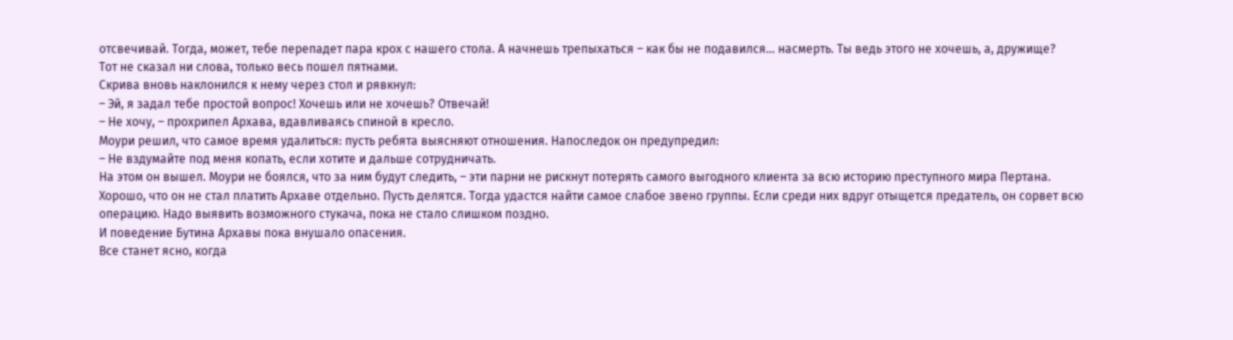отсвечивай. Тогда, может, тебе перепадет пара крох с нашего стола. А начнешь трепыхаться – как бы не подавился… насмерть. Ты ведь этого не хочешь, а, дружище?
Тот не сказал ни слова, только весь пошел пятнами.
Скрива вновь наклонился к нему через стол и рявкнул:
– Эй, я задал тебе простой вопрос! Хочешь или не хочешь? Отвечай!
– Не хочу, – прохрипел Архава, вдавливаясь спиной в кресло.
Моури решил, что самое время удалиться: пусть ребята выясняют отношения. Напоследок он предупредил:
– Не вздумайте под меня копать, если хотите и дальше сотрудничать.
На этом он вышел. Моури не боялся, что за ним будут следить, – эти парни не рискнут потерять самого выгодного клиента за всю историю преступного мира Пертана.
Хорошо, что он не стал платить Архаве отдельно. Пусть делятся. Тогда удастся найти самое слабое звено группы. Если среди них вдруг отыщется предатель, он сорвет всю операцию. Надо выявить возможного стукача, пока не стало слишком поздно.
И поведение Бутина Архавы пока внушало опасения.
Все станет ясно, когда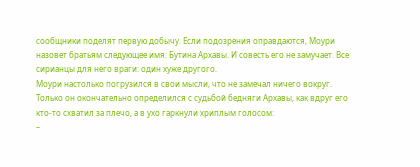сообщники поделят первую добычу. Если подозрения оправдаются, Моури назовет братьям следующее имя: Бутина Архавы. И совесть его не замучает. Все сирианцы для него враги: один хуже другого.
Моури настолько погрузился в свои мысли, что не замечал ничего вокруг.
Только он окончательно определился с судьбой бедняги Архавы, как вдруг его кто-то схватил за плечо, а в ухо гаркнули хриплым голосом:
–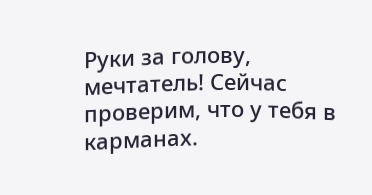Руки за голову, мечтатель! Сейчас проверим, что у тебя в карманах.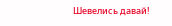Шевелись давай!